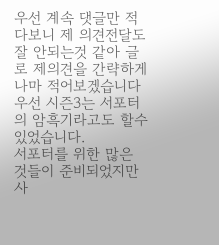우선 계속 댓글만 적다보니 제 의견전달도 잘 안되는것 같아 글로 제의견을 간략하게 나마 적어보겠습니다
우선 시즌3는 서포터의 암흑기라고도 할수 있었습니다.
서포터를 위한 많은 것들이 준비되었지만 사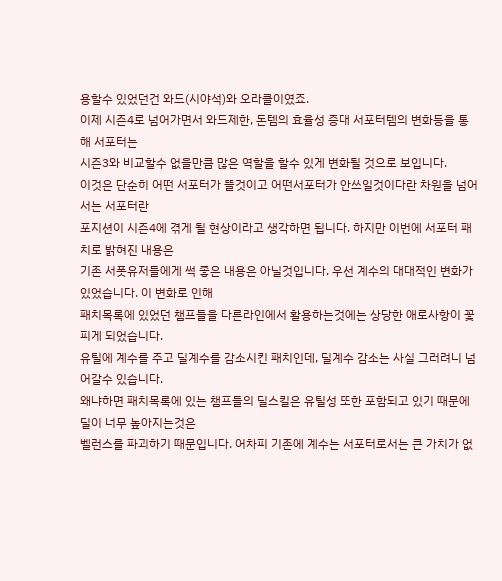용할수 있었던건 와드(시야석)와 오라클이였죠.
이제 시즌4로 넘어가면서 와드제한, 돈템의 효율성 증대 서포터템의 변화등을 통해 서포터는
시즌3와 비교할수 없을만큼 많은 역할을 할수 있게 변화될 것으로 보입니다.
이것은 단순히 어떤 서포터가 뜰것이고 어떤서포터가 안쓰일것이다란 차원을 넘어서는 서포터란
포지션이 시즌4에 겪게 될 현상이라고 생각하면 됩니다. 하지만 이번에 서포터 패치로 밝혀진 내용은
기존 서폿유저들에게 썩 좋은 내용은 아닐것입니다. 우선 계수의 대대적인 변화가 있었습니다. 이 변화로 인해
패치목록에 있었던 챔프들을 다른라인에서 활용하는것에는 상당한 애로사항이 꽃피게 되었습니다.
유틸에 계수를 주고 딜계수를 감소시킨 패치인데, 딜계수 감소는 사실 그러려니 넘어갈수 있습니다.
왜냐하면 패치목록에 있는 챔프들의 딜스킬은 유틸성 또한 포함되고 있기 때문에 딜이 너무 높아지는것은
벨런스를 파괴하기 때문입니다. 어차피 기존에 계수는 서포터로서는 큰 가치가 없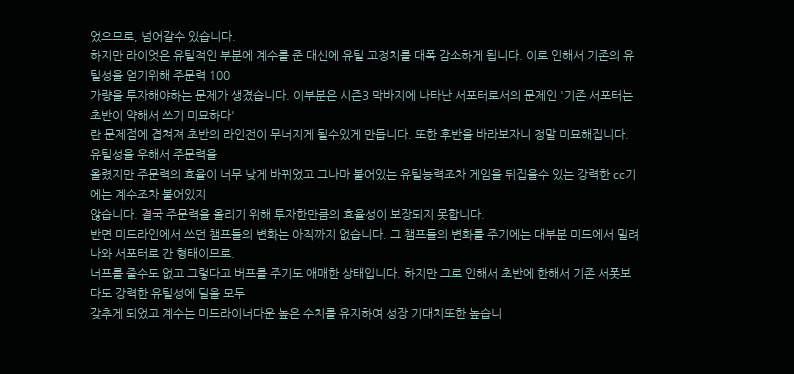었으므로, 넘어갈수 있습니다.
하지만 라이엇은 유틸적인 부분에 계수를 준 대신에 유틸 고정치를 대폭 감소하게 됩니다. 이로 인해서 기존의 유틸성을 얻기위해 주문력 100
가량을 투자해야하는 문제가 생겼습니다. 이부분은 시즌3 막바지에 나타난 서포터로서의 문제인 '기존 서포터는 초반이 약해서 쓰기 미묘하다'
란 문제점에 겹쳐져 초반의 라인전이 무너지게 될수있게 만듭니다. 또한 후반을 바라보자니 정말 미묘해집니다. 유틸성을 우해서 주문력을
올렸지만 주문력의 효율이 너무 낮게 바뀌었고 그나마 붙어있는 유틸능력조차 게임을 뒤집을수 있는 강력한 cc기에는 계수조차 붙어있지
않습니다. 결국 주문력을 올리기 위해 투자한만큼의 효율성이 보장되지 못합니다.
반면 미드라인에서 쓰던 챔프들의 변화는 아직까지 없습니다. 그 챔프들의 변화를 주기에는 대부분 미드에서 밀려나와 서포터로 간 형태이므로.
너프를 줄수도 없고 그렇다고 버프를 주기도 애매한 상태입니다. 하지만 그로 인해서 초반에 한해서 기존 서폿보다도 강력한 유틸성에 딜을 모두
갖추게 되었고 계수는 미드라이너다운 높은 수치를 유지하여 성장 기대치또한 높습니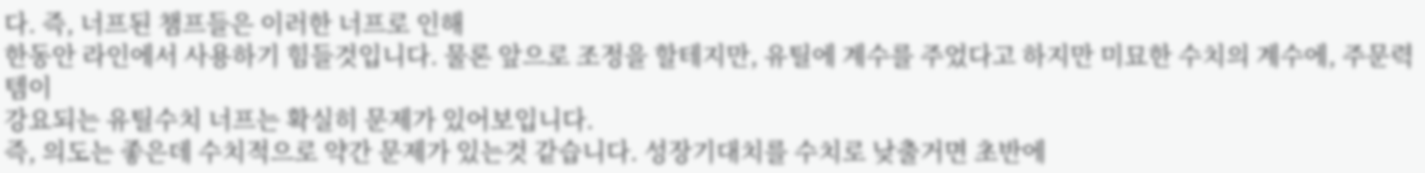다. 즉, 너프된 챔프들은 이러한 너프로 인해
한동안 라인에서 사용하기 힘들것입니다. 물론 앞으로 조정을 할테지만, 유틸에 계수를 주었다고 하지만 미묘한 수치의 계수에, 주문력템이
강요되는 유틸수치 너프는 확실히 문제가 있어보입니다.
즉, 의도는 좋은데 수치적으로 약간 문제가 있는것 같습니다. 성장기대치를 수치로 낮출거면 초반에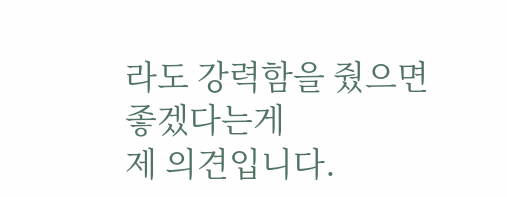라도 강력함을 줬으면 좋겠다는게
제 의견입니다.